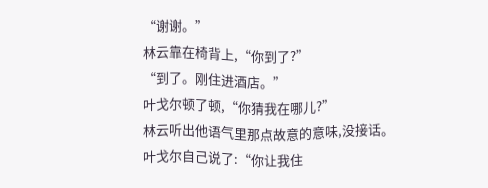“谢谢。”
林云靠在椅背上,“你到了?”
“到了。刚住进酒店。”
叶戈尔顿了顿,“你猜我在哪儿?”
林云听出他语气里那点故意的意味,没接话。
叶戈尔自己说了:“你让我住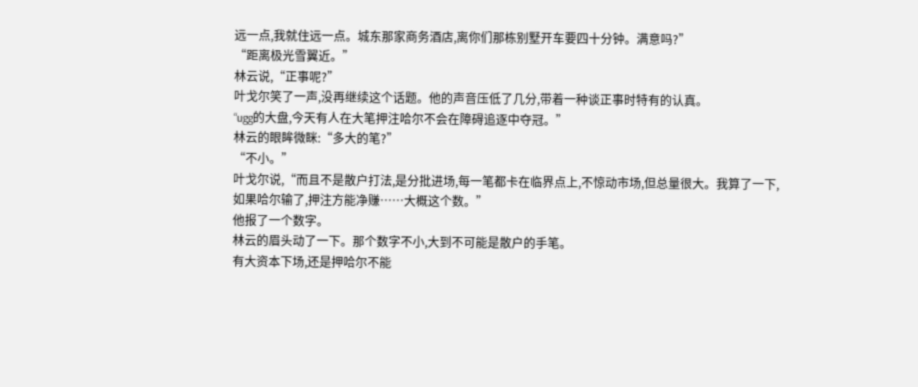远一点,我就住远一点。城东那家商务酒店,离你们那栋别墅开车要四十分钟。满意吗?”
“距离极光雪翼近。”
林云说,“正事呢?”
叶戈尔笑了一声,没再继续这个话题。他的声音压低了几分,带着一种谈正事时特有的认真。
“ugg的大盘,今天有人在大笔押注哈尔不会在障碍追逐中夺冠。”
林云的眼眸微眯:“多大的笔?”
“不小。”
叶戈尔说,“而且不是散户打法,是分批进场,每一笔都卡在临界点上,不惊动市场,但总量很大。我算了一下,如果哈尔输了,押注方能净赚……大概这个数。”
他报了一个数字。
林云的眉头动了一下。那个数字不小,大到不可能是散户的手笔。
有大资本下场,还是押哈尔不能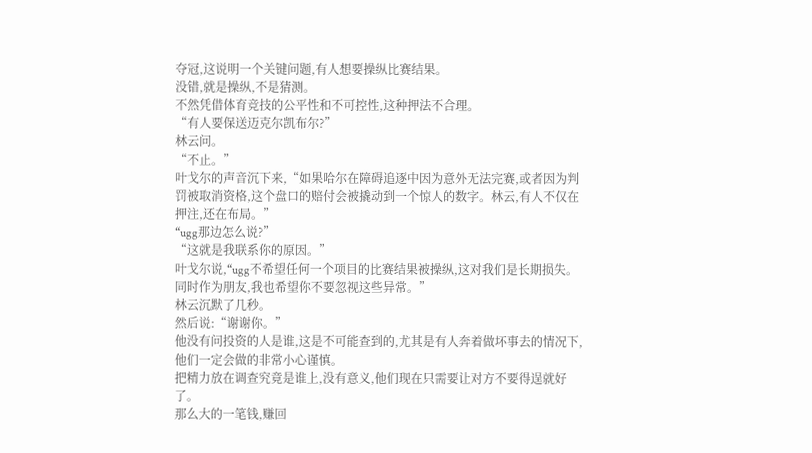夺冠,这说明一个关键问题,有人想要操纵比赛结果。
没错,就是操纵,不是猜测。
不然凭借体育竞技的公平性和不可控性,这种押法不合理。
“有人要保送迈克尔凯布尔?”
林云问。
“不止。”
叶戈尔的声音沉下来,“如果哈尔在障碍追逐中因为意外无法完赛,或者因为判罚被取消资格,这个盘口的赔付会被撬动到一个惊人的数字。林云,有人不仅在押注,还在布局。”
“ugg那边怎么说?”
“这就是我联系你的原因。”
叶戈尔说,“ugg不希望任何一个项目的比赛结果被操纵,这对我们是长期损失。同时作为朋友,我也希望你不要忽视这些异常。”
林云沉默了几秒。
然后说:“谢谢你。”
他没有问投资的人是谁,这是不可能查到的,尤其是有人奔着做坏事去的情况下,他们一定会做的非常小心谨慎。
把精力放在调查究竟是谁上,没有意义,他们现在只需要让对方不要得逞就好了。
那么大的一笔钱,赚回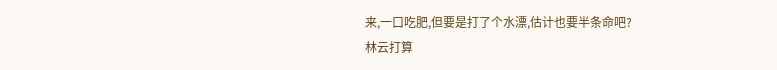来,一口吃肥,但要是打了个水漂,估计也要半条命吧?
林云打算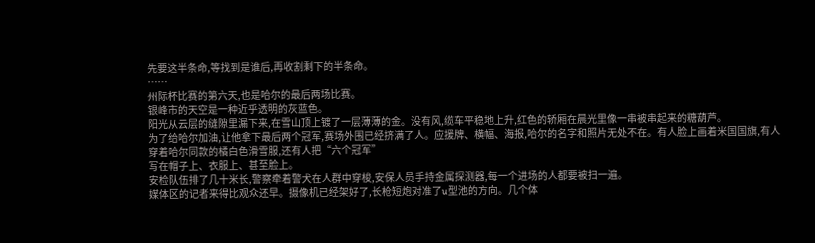先要这半条命,等找到是谁后,再收割剩下的半条命。
……
州际杯比赛的第六天,也是哈尔的最后两场比赛。
银峰市的天空是一种近乎透明的灰蓝色。
阳光从云层的缝隙里漏下来,在雪山顶上镀了一层薄薄的金。没有风,缆车平稳地上升,红色的轿厢在晨光里像一串被串起来的糖葫芦。
为了给哈尔加油,让他拿下最后两个冠军,赛场外围已经挤满了人。应援牌、横幅、海报,哈尔的名字和照片无处不在。有人脸上画着米国国旗,有人穿着哈尔同款的橘白色滑雪服,还有人把“六个冠军”
写在帽子上、衣服上、甚至脸上。
安检队伍排了几十米长,警察牵着警犬在人群中穿梭,安保人员手持金属探测器,每一个进场的人都要被扫一遍。
媒体区的记者来得比观众还早。摄像机已经架好了,长枪短炮对准了u型池的方向。几个体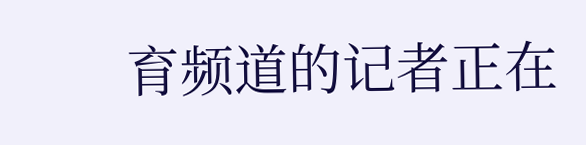育频道的记者正在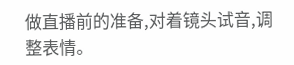做直播前的准备,对着镜头试音,调整表情。